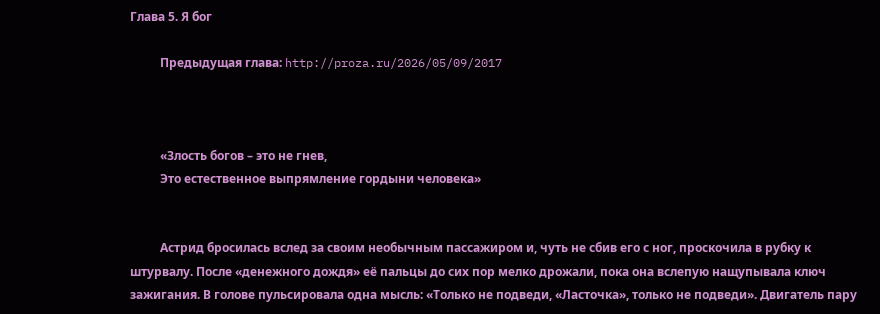Глава 5. Я бог

          Предыдущая глава: http://proza.ru/2026/05/09/2017



          «Злость богов – это не гнев,
          Это естественное выпрямление гордыни человека»


          Астрид бросилась вслед за своим необычным пассажиром и, чуть не сбив его с ног, проскочила в рубку к штурвалу. После «денежного дождя» её пальцы до сих пор мелко дрожали, пока она вслепую нащупывала ключ зажигания. В голове пульсировала одна мысль: «Только не подведи, «Ласточка», только не подведи». Двигатель пару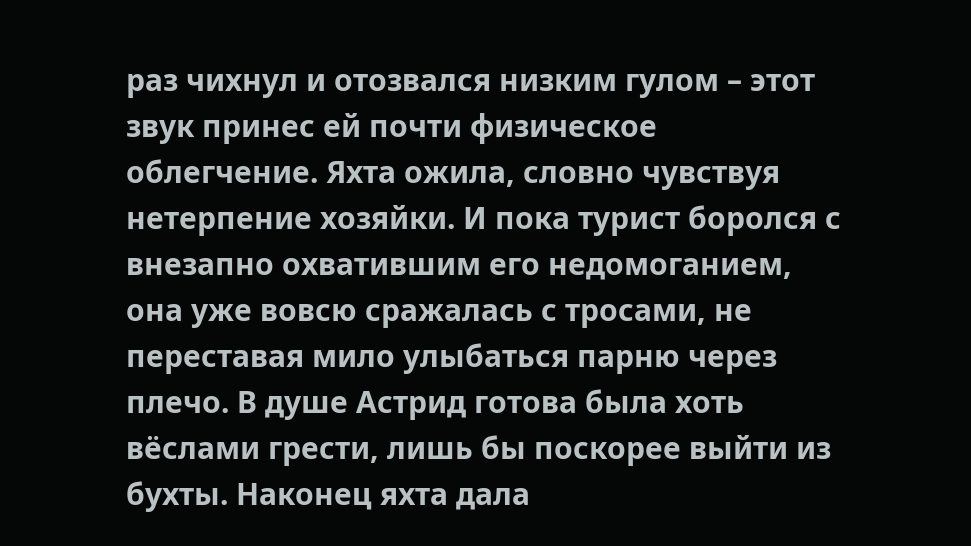раз чихнул и отозвался низким гулом – этот звук принес ей почти физическое облегчение. Яхта ожила, словно чувствуя нетерпение хозяйки. И пока турист боролся с внезапно охватившим его недомоганием, она уже вовсю сражалась с тросами, не переставая мило улыбаться парню через плечо. В душе Астрид готова была хоть вёслами грести, лишь бы поскорее выйти из бухты. Наконец яхта дала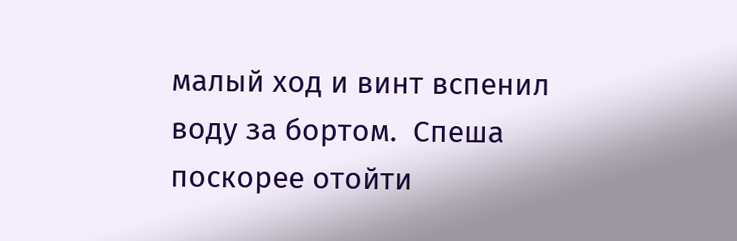малый ход и винт вспенил воду за бортом.  Спеша поскорее отойти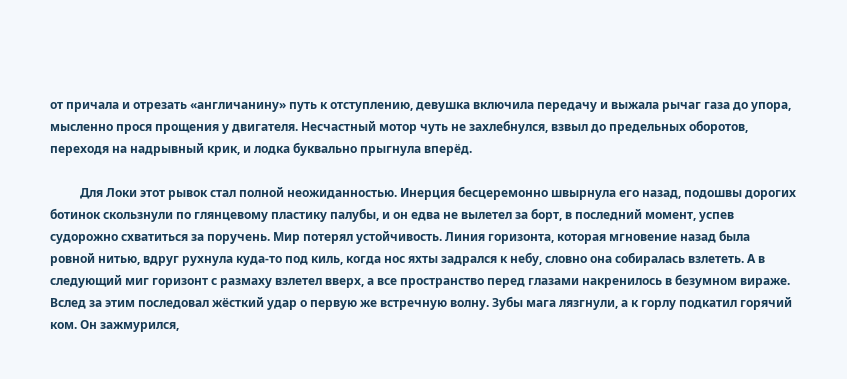от причала и отрезать «англичанину» путь к отступлению, девушка включила передачу и выжала рычаг газа до упора, мысленно прося прощения у двигателя. Несчастный мотор чуть не захлебнулся, взвыл до предельных оборотов, переходя на надрывный крик, и лодка буквально прыгнула вперёд.

          Для Локи этот рывок стал полной неожиданностью. Инерция бесцеремонно швырнула его назад, подошвы дорогих ботинок скользнули по глянцевому пластику палубы, и он едва не вылетел за борт, в последний момент, успев судорожно схватиться за поручень. Мир потерял устойчивость. Линия горизонта, которая мгновение назад была ровной нитью, вдруг рухнула куда-то под киль, когда нос яхты задрался к небу, словно она собиралась взлететь. А в следующий миг горизонт с размаху взлетел вверх, а все пространство перед глазами накренилось в безумном вираже. Вслед за этим последовал жёсткий удар о первую же встречную волну. Зубы мага лязгнули, а к горлу подкатил горячий ком. Он зажмурился,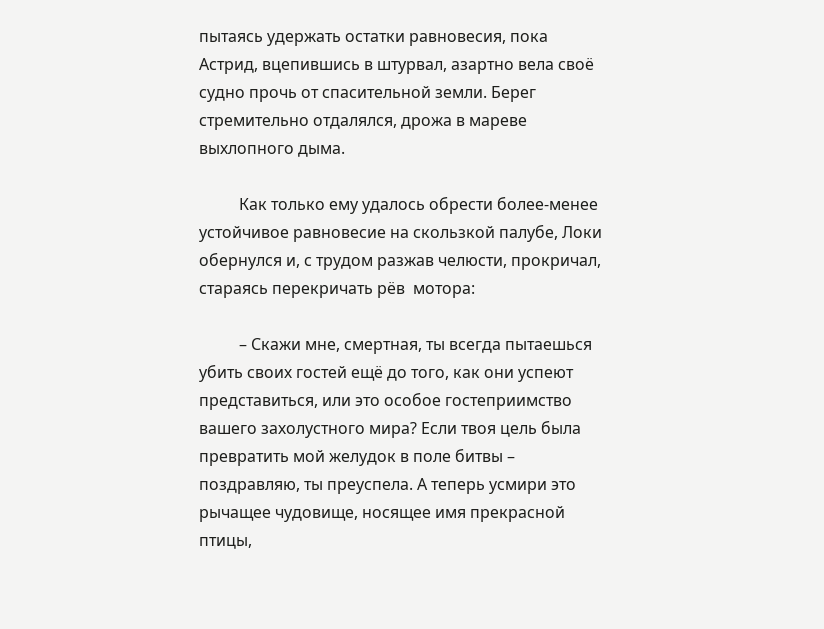пытаясь удержать остатки равновесия, пока Астрид, вцепившись в штурвал, азартно вела своё судно прочь от спасительной земли. Берег стремительно отдалялся, дрожа в мареве выхлопного дыма.

          Как только ему удалось обрести более-менее устойчивое равновесие на скользкой палубе, Локи обернулся и, с трудом разжав челюсти, прокричал, стараясь перекричать рёв  мотора:

          – Скажи мне, смертная, ты всегда пытаешься убить своих гостей ещё до того, как они успеют представиться, или это особое гостеприимство вашего захолустного мира? Если твоя цель была превратить мой желудок в поле битвы – поздравляю, ты преуспела. А теперь усмири это рычащее чудовище, носящее имя прекрасной птицы,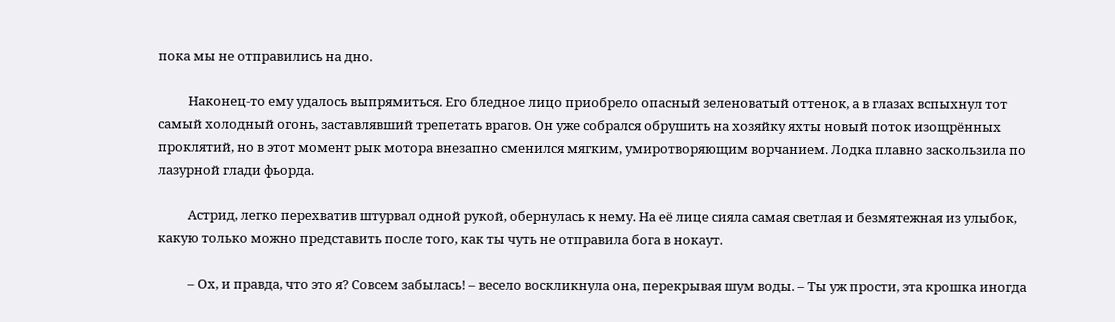пока мы не отправились на дно.

          Наконец-то ему удалось выпрямиться. Его бледное лицо приобрело опасный зеленоватый оттенок, а в глазах вспыхнул тот самый холодный огонь, заставлявший трепетать врагов. Он уже собрался обрушить на хозяйку яхты новый поток изощрённых проклятий, но в этот момент рык мотора внезапно сменился мягким, умиротворяющим ворчанием. Лодка плавно заскользила по лазурной глади фьорда.

          Астрид, легко перехватив штурвал одной рукой, обернулась к нему. На её лице сияла самая светлая и безмятежная из улыбок, какую только можно представить после того, как ты чуть не отправила бога в нокаут.

          – Ох, и правда, что это я? Совсем забылась! – весело воскликнула она, перекрывая шум воды. – Ты уж прости, эта крошка иногда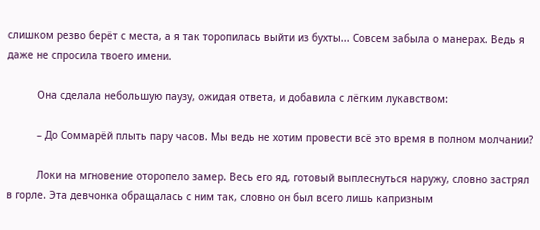слишком резво берёт с места, а я так торопилась выйти из бухты... Совсем забыла о манерах. Ведь я даже не спросила твоего имени.

          Она сделала небольшую паузу, ожидая ответа, и добавила с лёгким лукавством:

          – До Соммарёй плыть пару часов. Мы ведь не хотим провести всё это время в полном молчании?

          Локи на мгновение оторопело замер. Весь его яд, готовый выплеснуться наружу, словно застрял в горле. Эта девчонка обращалась с ним так, словно он был всего лишь капризным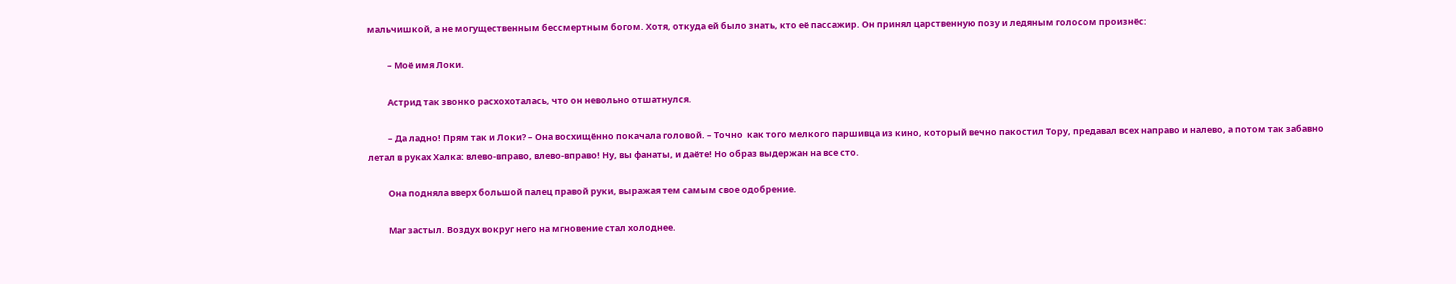мальчишкой, а не могущественным бессмертным богом. Хотя, откуда ей было знать, кто её пассажир. Он принял царственную позу и ледяным голосом произнёс:

          – Моё имя Локи.

          Астрид так звонко расхохоталась, что он невольно отшатнулся.

          – Да ладно! Прям так и Локи? – Она восхищённо покачала головой. – Точно  как того мелкого паршивца из кино, который вечно пакостил Тору, предавал всех направо и налево, а потом так забавно летал в руках Халка: влево-вправо, влево-вправо! Ну, вы фанаты, и даёте! Но образ выдержан на все сто.

          Она подняла вверх большой палец правой руки, выражая тем самым свое одобрение.

          Маг застыл. Воздух вокруг него на мгновение стал холоднее.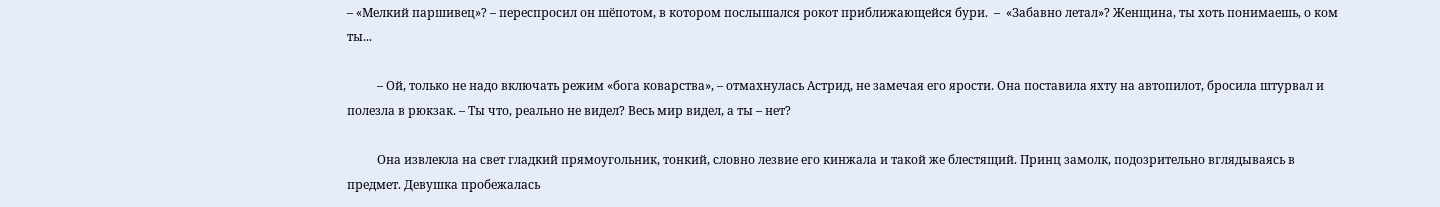– «Мелкий паршивец»? – переспросил он шёпотом, в котором послышался рокот приближающейся бури.  –  «Забавно летал»? Женщина, ты хоть понимаешь, о ком ты...

          – Ой, только не надо включать режим «бога коварства», – отмахнулась Астрид, не замечая его ярости. Она поставила яхту на автопилот, бросила штурвал и полезла в рюкзак. – Ты что, реально не видел? Весь мир видел, а ты – нет?

          Она извлекла на свет гладкий прямоугольник, тонкий, словно лезвие его кинжала и такой же блестящий. Принц замолк, подозрительно вглядываясь в предмет. Девушка пробежалась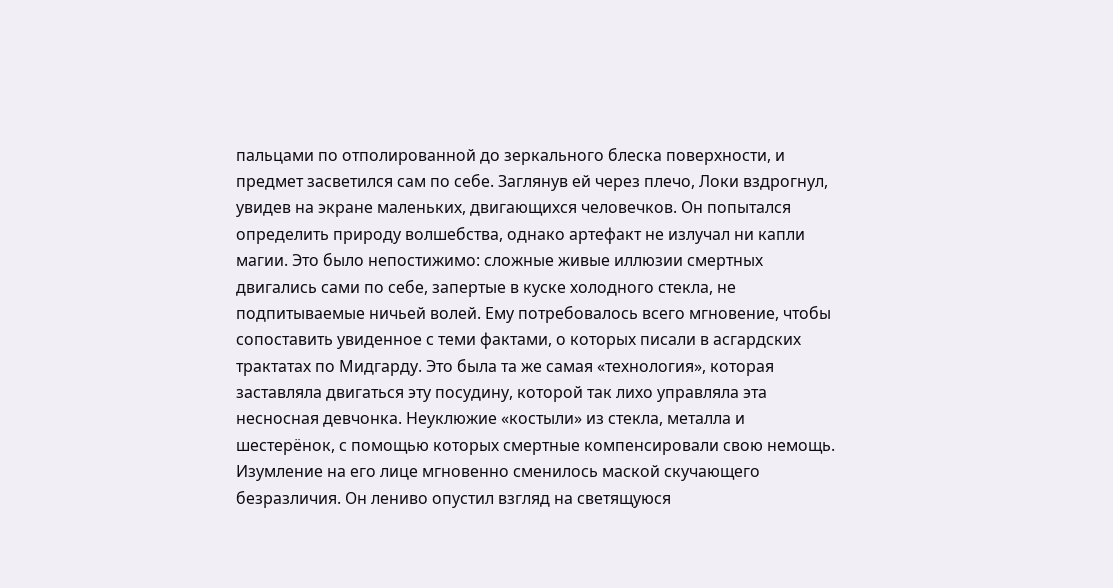пальцами по отполированной до зеркального блеска поверхности, и предмет засветился сам по себе. Заглянув ей через плечо, Локи вздрогнул, увидев на экране маленьких, двигающихся человечков. Он попытался определить природу волшебства, однако артефакт не излучал ни капли магии. Это было непостижимо: сложные живые иллюзии смертных двигались сами по себе, запертые в куске холодного стекла, не подпитываемые ничьей волей. Ему потребовалось всего мгновение, чтобы сопоставить увиденное с теми фактами, о которых писали в асгардских трактатах по Мидгарду. Это была та же самая «технология», которая заставляла двигаться эту посудину, которой так лихо управляла эта несносная девчонка. Неуклюжие «костыли» из стекла, металла и шестерёнок, с помощью которых смертные компенсировали свою немощь. Изумление на его лице мгновенно сменилось маской скучающего безразличия. Он лениво опустил взгляд на светящуюся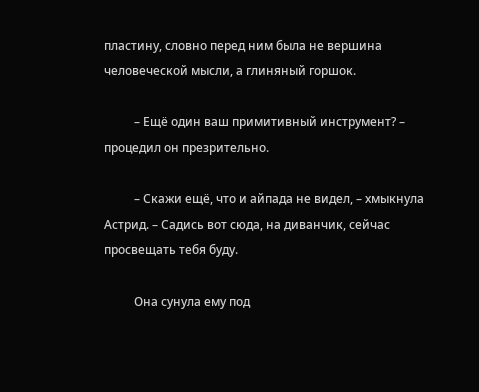пластину, словно перед ним была не вершина человеческой мысли, а глиняный горшок.

          – Ещё один ваш примитивный инструмент? – процедил он презрительно.

          – Скажи ещё, что и айпада не видел, – хмыкнула Астрид. – Садись вот сюда, на диванчик, сейчас просвещать тебя буду.

          Она сунула ему под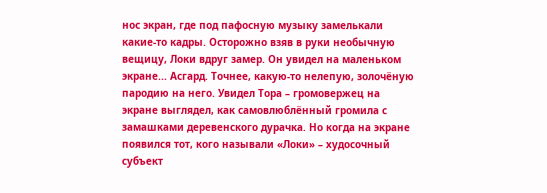нос экран, где под пафосную музыку замелькали какие-то кадры. Осторожно взяв в руки необычную вещицу, Локи вдруг замер. Он увидел на маленьком экране... Асгард. Точнее, какую-то нелепую, золочёную пародию на него. Увидел Тора – громовержец на экране выглядел, как самовлюблённый громила с замашками деревенского дурачка. Но когда на экране появился тот, кого называли «Локи» – худосочный субъект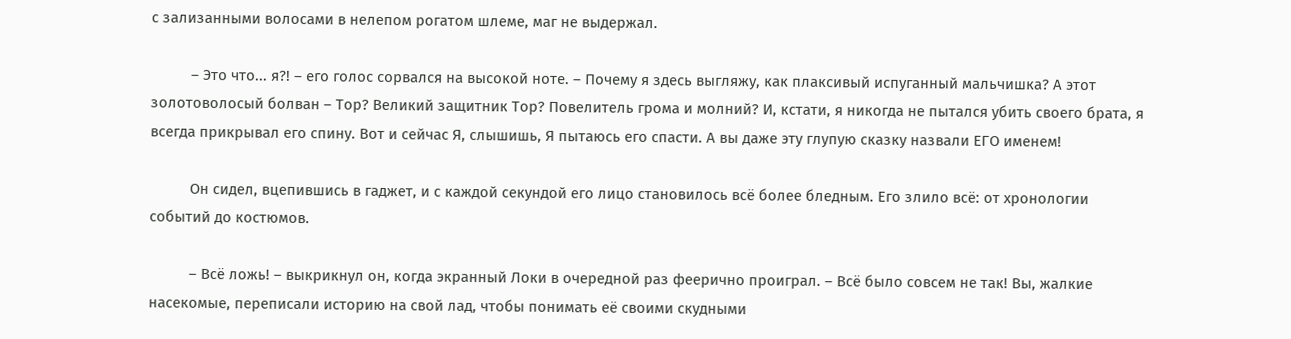с зализанными волосами в нелепом рогатом шлеме, маг не выдержал.

          – Это что... я?! – его голос сорвался на высокой ноте. – Почему я здесь выгляжу, как плаксивый испуганный мальчишка? А этот золотоволосый болван – Тор? Великий защитник Тор? Повелитель грома и молний? И, кстати, я никогда не пытался убить своего брата, я всегда прикрывал его спину. Вот и сейчас Я, слышишь, Я пытаюсь его спасти. А вы даже эту глупую сказку назвали ЕГО именем!

          Он сидел, вцепившись в гаджет, и с каждой секундой его лицо становилось всё более бледным. Его злило всё: от хронологии событий до костюмов.

          – Всё ложь! – выкрикнул он, когда экранный Локи в очередной раз феерично проиграл. – Всё было совсем не так! Вы, жалкие насекомые, переписали историю на свой лад, чтобы понимать её своими скудными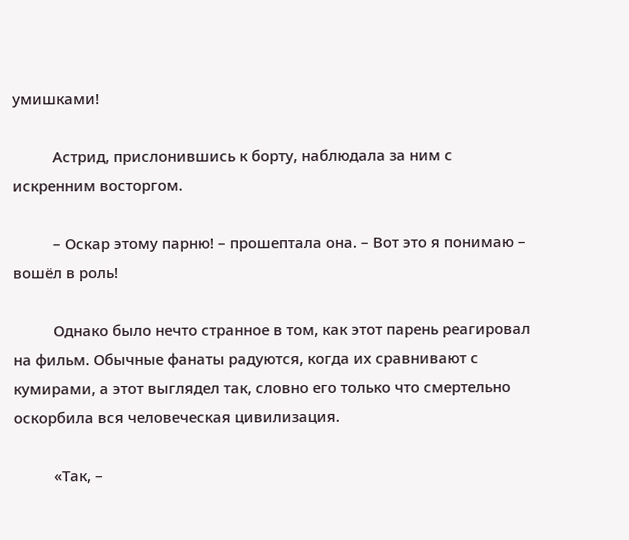умишками!

          Астрид, прислонившись к борту, наблюдала за ним с искренним восторгом.

          – Оскар этому парню! – прошептала она. – Вот это я понимаю – вошёл в роль!

          Однако было нечто странное в том, как этот парень реагировал на фильм. Обычные фанаты радуются, когда их сравнивают с кумирами, а этот выглядел так, словно его только что смертельно оскорбила вся человеческая цивилизация.

          «Так, –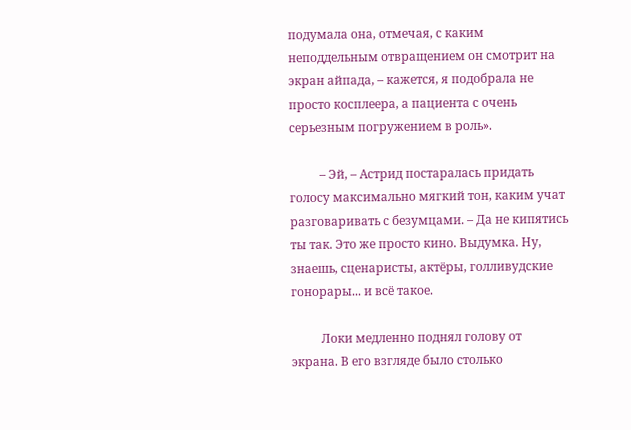подумала она, отмечая, с каким неподдельным отвращением он смотрит на экран айпада, – кажется, я подобрала не просто косплеера, а пациента с очень серьезным погружением в роль».

          – Эй, – Астрид постаралась придать голосу максимально мягкий тон, каким учат разговаривать с безумцами. – Да не кипятись ты так. Это же просто кино. Выдумка. Ну, знаешь, сценаристы, актёры, голливудские гонорары... и всё такое.

          Локи медленно поднял голову от экрана. В его взгляде было столько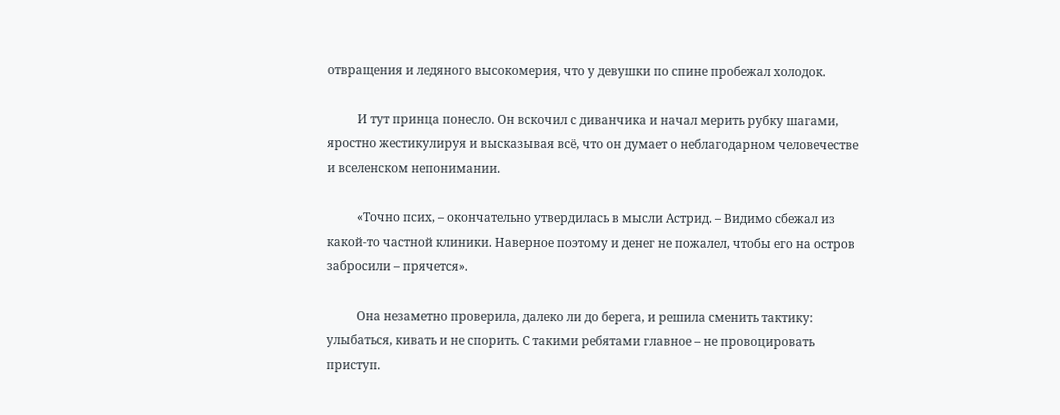отвращения и ледяного высокомерия, что у девушки по спине пробежал холодок.

          И тут принца понесло. Он вскочил с диванчика и начал мерить рубку шагами, яростно жестикулируя и высказывая всё, что он думает о неблагодарном человечестве и вселенском непонимании.

          «Точно псих, – окончательно утвердилась в мысли Астрид. – Видимо сбежал из какой-то частной клиники. Наверное поэтому и денег не пожалел, чтобы его на остров забросили – прячется».

          Она незаметно проверила, далеко ли до берега, и решила сменить тактику: улыбаться, кивать и не спорить. С такими ребятами главное – не провоцировать приступ.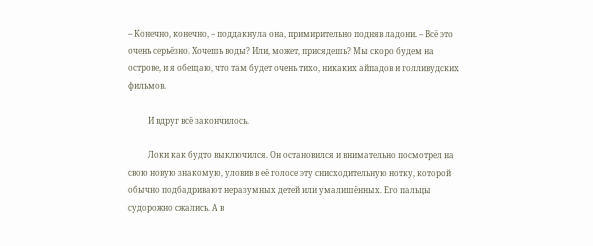– Конечно, конечно, – поддакнула она, примирительно подняв ладони. – Всё это очень серьёзно. Хочешь воды? Или, может, присядешь? Мы скоро будем на острове, и я обещаю, что там будет очень тихо, никаких айпадов и голливудских фильмов.

          И вдруг всё закончилось.

          Локи как будто выключился. Он остановился и внимательно посмотрел на свою новую знакомую, уловив в её голосе эту снисходительную нотку, которой обычно подбадривают неразумных детей или умалишённых. Его пальцы судорожно сжались. А в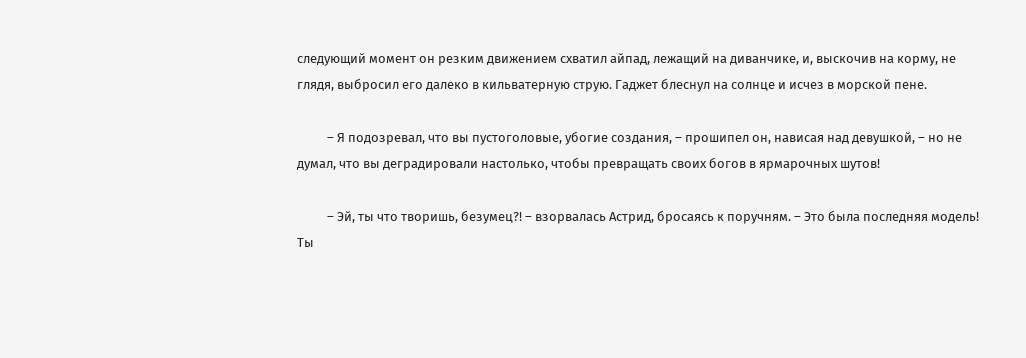следующий момент он резким движением схватил айпад, лежащий на диванчике, и, выскочив на корму, не глядя, выбросил его далеко в кильватерную струю. Гаджет блеснул на солнце и исчез в морской пене.

          – Я подозревал, что вы пустоголовые, убогие создания, – прошипел он, нависая над девушкой, – но не думал, что вы деградировали настолько, чтобы превращать своих богов в ярмарочных шутов!

          – Эй, ты что творишь, безумец?! – взорвалась Астрид, бросаясь к поручням. – Это была последняя модель! Ты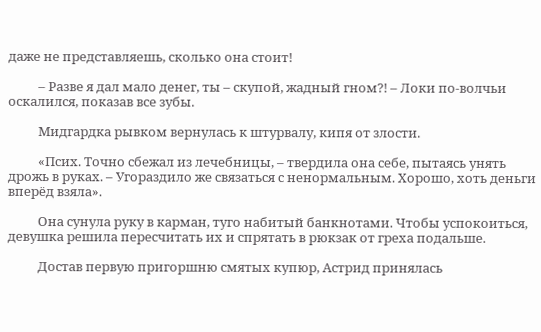даже не представляешь, сколько она стоит!

          – Разве я дал мало денег, ты – скупой, жадный гном?! – Локи по-волчьи оскалился, показав все зубы.

          Мидгардка рывком вернулась к штурвалу, кипя от злости.

          «Псих. Точно сбежал из лечебницы, – твердила она себе, пытаясь унять дрожь в руках. – Угораздило же связаться с ненормальным. Хорошо, хоть деньги вперёд взяла».

          Она сунула руку в карман, туго набитый банкнотами. Чтобы успокоиться, девушка решила пересчитать их и спрятать в рюкзак от греха подальше.

          Достав первую пригоршню смятых купюр, Астрид принялась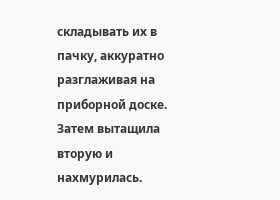складывать их в пачку, аккуратно разглаживая на приборной доске. Затем вытащила вторую и нахмурилась.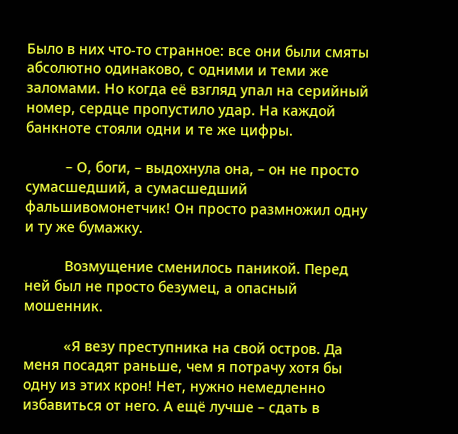Было в них что-то странное: все они были смяты абсолютно одинаково, с одними и теми же заломами. Но когда её взгляд упал на серийный номер, сердце пропустило удар. На каждой банкноте стояли одни и те же цифры.

          – О, боги, – выдохнула она, – он не просто сумасшедший, а сумасшедший фальшивомонетчик! Он просто размножил одну и ту же бумажку.

          Возмущение сменилось паникой. Перед ней был не просто безумец, а опасный мошенник.

          «Я везу преступника на свой остров. Да меня посадят раньше, чем я потрачу хотя бы одну из этих крон! Нет, нужно немедленно избавиться от него. А ещё лучше – сдать в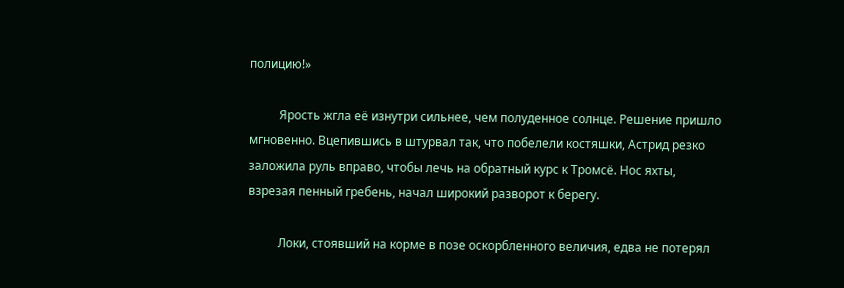полицию!»

          Ярость жгла её изнутри сильнее, чем полуденное солнце. Решение пришло мгновенно. Вцепившись в штурвал так, что побелели костяшки, Астрид резко заложила руль вправо, чтобы лечь на обратный курс к Тромсё. Нос яхты, взрезая пенный гребень, начал широкий разворот к берегу.

          Локи, стоявший на корме в позе оскорбленного величия, едва не потерял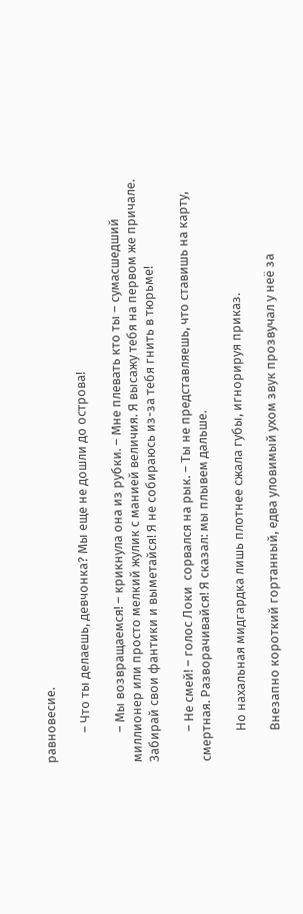равновесие.

          – Что ты делаешь, девчонка? Мы еще не дошли до острова!

          – Мы возвращаемся! – крикнула она из рубки. – Мне плевать кто ты – сумасшедший миллионер или просто мелкий жулик с манией величия. Я высажу тебя на первом же причале. Забирай свои фантики и выметайся! Я не собираюсь из-за тебя гнить в тюрьме!

          – Не смей! – голос Локи  сорвался на рык. – Ты не представляешь, что ставишь на карту, смертная. Разворачивайся! Я сказал: мы плывем дальше.

          Но нахальная мидгардка лишь плотнее сжала губы, игнорируя приказ.

          Внезапно короткий гортанный, едва уловимый ухом звук прозвучал у неё за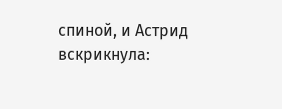спиной, и Астрид вскрикнула: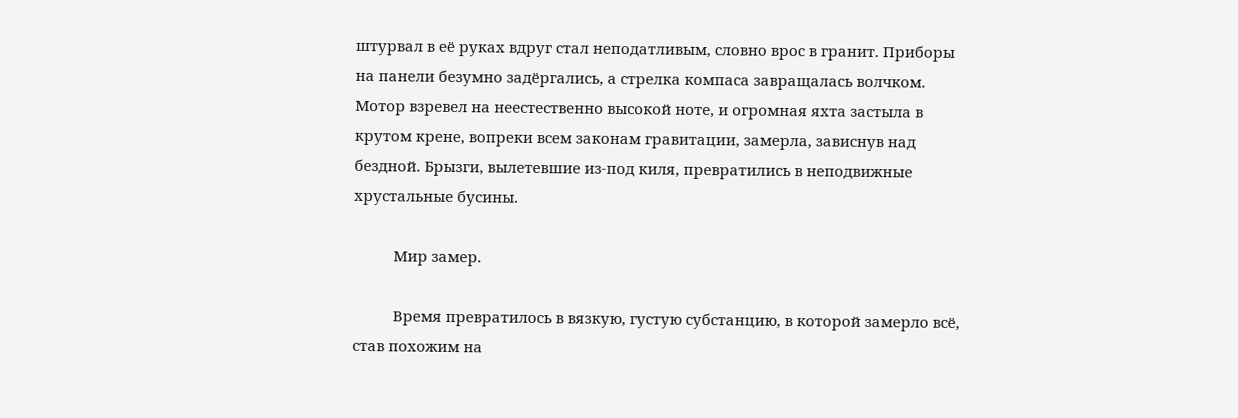штурвал в её руках вдруг стал неподатливым, словно врос в гранит. Приборы на панели безумно задёргались, а стрелка компаса завращалась волчком. Мотор взревел на неестественно высокой ноте, и огромная яхта застыла в крутом крене, вопреки всем законам гравитации, замерла, зависнув над бездной. Брызги, вылетевшие из-под киля, превратились в неподвижные хрустальные бусины.

          Мир замер.

          Время превратилось в вязкую, густую субстанцию, в которой замерло всё, став похожим на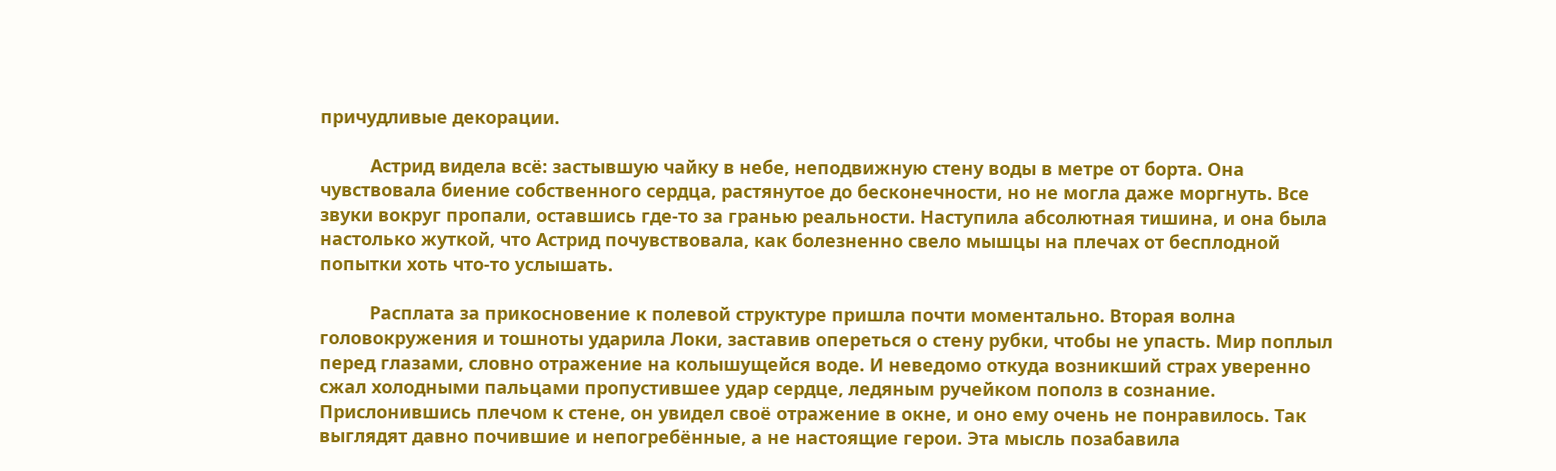причудливые декорации.

          Астрид видела всё: застывшую чайку в небе, неподвижную стену воды в метре от борта. Она чувствовала биение собственного сердца, растянутое до бесконечности, но не могла даже моргнуть. Все звуки вокруг пропали, оставшись где-то за гранью реальности. Наступила абсолютная тишина, и она была настолько жуткой, что Астрид почувствовала, как болезненно свело мышцы на плечах от бесплодной попытки хоть что-то услышать.

          Расплата за прикосновение к полевой структуре пришла почти моментально. Вторая волна головокружения и тошноты ударила Локи, заставив опереться о стену рубки, чтобы не упасть. Мир поплыл перед глазами, словно отражение на колышущейся воде. И неведомо откуда возникший страх уверенно сжал холодными пальцами пропустившее удар сердце, ледяным ручейком пополз в сознание. Прислонившись плечом к стене, он увидел своё отражение в окне, и оно ему очень не понравилось. Так выглядят давно почившие и непогребённые, а не настоящие герои. Эта мысль позабавила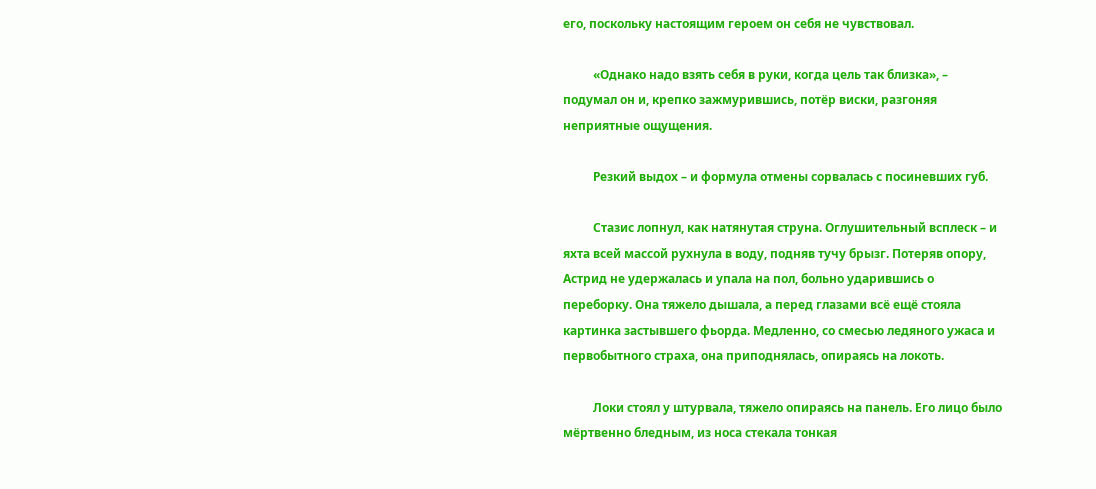его, поскольку настоящим героем он себя не чувствовал.

          «Однако надо взять себя в руки, когда цель так близка», – подумал он и, крепко зажмурившись, потёр виски, разгоняя неприятные ощущения.

          Резкий выдох – и формула отмены сорвалась с посиневших губ.

          Стазис лопнул, как натянутая струна. Оглушительный всплеск – и яхта всей массой рухнула в воду, подняв тучу брызг. Потеряв опору, Астрид не удержалась и упала на пол, больно ударившись о переборку. Она тяжело дышала, а перед глазами всё ещё стояла картинка застывшего фьорда. Медленно, со смесью ледяного ужаса и первобытного страха, она приподнялась, опираясь на локоть.

          Локи стоял у штурвала, тяжело опираясь на панель. Его лицо было мёртвенно бледным, из носа стекала тонкая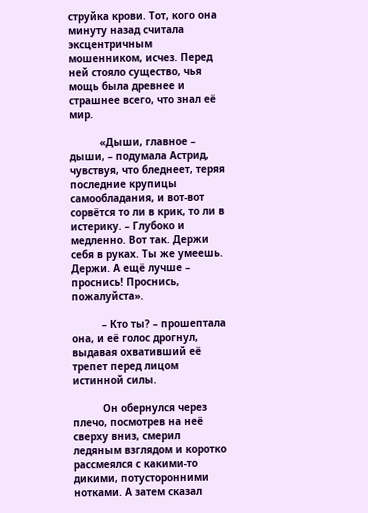струйка крови. Тот, кого она минуту назад считала эксцентричным мошенником, исчез. Перед ней стояло существо, чья мощь была древнее и страшнее всего, что знал её мир.

          «Дыши, главное – дыши, – подумала Астрид, чувствуя, что бледнеет, теряя последние крупицы самообладания, и вот-вот сорвётся то ли в крик, то ли в истерику. – Глубоко и медленно. Вот так. Держи себя в руках. Ты же умеешь. Держи. А ещё лучше – проснись! Проснись, пожалуйста».

          – Кто ты? – прошептала она, и её голос дрогнул, выдавая охвативший её трепет перед лицом истинной силы.

          Он обернулся через плечо, посмотрев на неё сверху вниз, смерил ледяным взглядом и коротко рассмеялся с какими-то дикими, потусторонними нотками. А затем сказал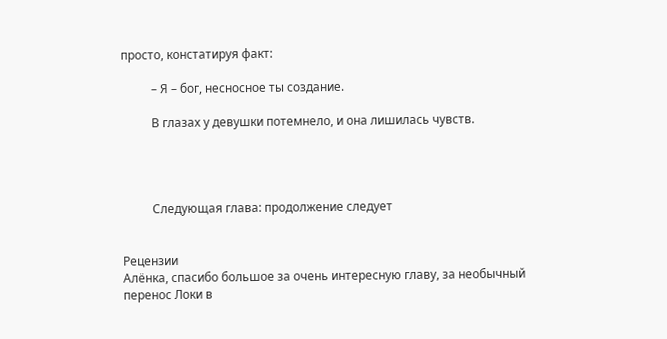просто, констатируя факт:

          – Я – бог, несносное ты создание.

          В глазах у девушки потемнело, и она лишилась чувств.




          Следующая глава: продолжение следует


Рецензии
Алёнка, спасибо большое за очень интересную главу, за необычный перенос Локи в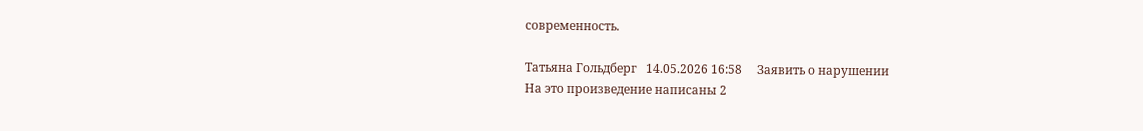современность.

Татьяна Гольдберг   14.05.2026 16:58     Заявить о нарушении
На это произведение написаны 2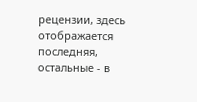рецензии, здесь отображается последняя, остальные - в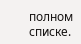полном списке.